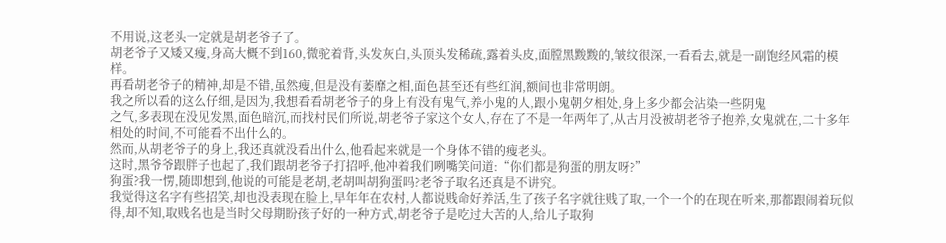不用说,这老头一定就是胡老爷子了。
胡老爷子又矮又瘦,身高大概不到160,微驼着背,头发灰白,头顶头发稀疏,露着头皮,面膛黑黢黢的,皱纹很深,一看看去,就是一副饱经风霜的模样。
再看胡老爷子的精神,却是不错,虽然瘦,但是没有萎靡之相,面色甚至还有些红润,额间也非常明朗。
我之所以看的这么仔细,是因为,我想看看胡老爷子的身上有没有鬼气,养小鬼的人,跟小鬼朝夕相处,身上多少都会沾染一些阴鬼
之气,多表现在没见发黑,面色暗沉,而找村民们所说,胡老爷子家这个女人,存在了不是一年两年了,从古月没被胡老爷子抱养,女鬼就在,二十多年相处的时间,不可能看不出什么的。
然而,从胡老爷子的身上,我还真就没看出什么,他看起来就是一个身体不错的瘦老头。
这时,黑爷爷跟胖子也起了,我们跟胡老爷子打招呼,他冲着我们咧嘴笑问道:“你们都是狗蛋的朋友呀?”
狗蛋?我一愣,随即想到,他说的可能是老胡,老胡叫胡狗蛋吗?老爷子取名还真是不讲究。
我觉得这名字有些招笑,却也没表现在脸上,早年年在农村,人都说贱命好养活,生了孩子名字就往贱了取,一个一个的在现在听来,那都跟闹着玩似得,却不知,取贱名也是当时父母期盼孩子好的一种方式,胡老爷子是吃过大苦的人,给儿子取狗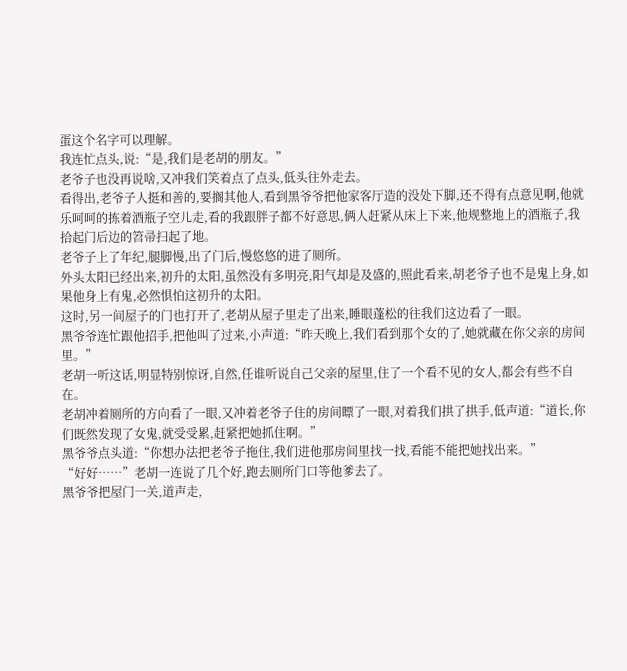蛋这个名字可以理解。
我连忙点头,说:“是,我们是老胡的朋友。”
老爷子也没再说啥,又冲我们笑着点了点头,低头往外走去。
看得出,老爷子人挺和善的,要搁其他人,看到黑爷爷把他家客厅造的没处下脚,还不得有点意见啊,他就乐呵呵的拣着酒瓶子空儿走,看的我跟胖子都不好意思,俩人赶紧从床上下来,他规整地上的酒瓶子,我拾起门后边的笤帚扫起了地。
老爷子上了年纪,腿脚慢,出了门后,慢悠悠的进了厕所。
外头太阳已经出来,初升的太阳,虽然没有多明亮,阳气却是及盛的,照此看来,胡老爷子也不是鬼上身,如果他身上有鬼,必然惧怕这初升的太阳。
这时,另一间屋子的门也打开了,老胡从屋子里走了出来,睡眼蓬松的往我们这边看了一眼。
黑爷爷连忙跟他招手,把他叫了过来,小声道:“昨天晚上,我们看到那个女的了,她就藏在你父亲的房间里。”
老胡一听这话,明显特别惊讶,自然,任谁听说自己父亲的屋里,住了一个看不见的女人,都会有些不自在。
老胡冲着厕所的方向看了一眼,又冲着老爷子住的房间瞟了一眼,对着我们拱了拱手,低声道:“道长,你们既然发现了女鬼,就受受累,赶紧把她抓住啊。”
黑爷爷点头道:“你想办法把老爷子拖住,我们进他那房间里找一找,看能不能把她找出来。”
“好好……”老胡一连说了几个好,跑去厕所门口等他爹去了。
黑爷爷把屋门一关,道声走,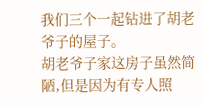我们三个一起钻进了胡老爷子的屋子。
胡老爷子家这房子虽然简陋,但是因为有专人照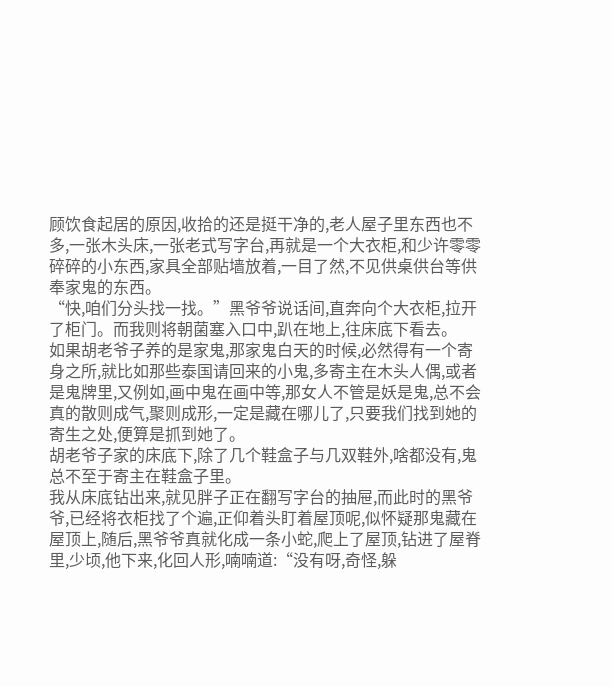顾饮食起居的原因,收拾的还是挺干净的,老人屋子里东西也不多,一张木头床,一张老式写字台,再就是一个大衣柜,和少许零零碎碎的小东西,家具全部贴墙放着,一目了然,不见供桌供台等供奉家鬼的东西。
“快,咱们分头找一找。”黑爷爷说话间,直奔向个大衣柜,拉开了柜门。而我则将朝菌塞入口中,趴在地上,往床底下看去。
如果胡老爷子养的是家鬼,那家鬼白天的时候,必然得有一个寄身之所,就比如那些泰国请回来的小鬼,多寄主在木头人偶,或者是鬼牌里,又例如,画中鬼在画中等,那女人不管是妖是鬼,总不会真的散则成气,聚则成形,一定是藏在哪儿了,只要我们找到她的寄生之处,便算是抓到她了。
胡老爷子家的床底下,除了几个鞋盒子与几双鞋外,啥都没有,鬼总不至于寄主在鞋盒子里。
我从床底钻出来,就见胖子正在翻写字台的抽屉,而此时的黑爷爷,已经将衣柜找了个遍,正仰着头盯着屋顶呢,似怀疑那鬼藏在屋顶上,随后,黑爷爷真就化成一条小蛇,爬上了屋顶,钻进了屋脊里,少顷,他下来,化回人形,喃喃道:“没有呀,奇怪,躲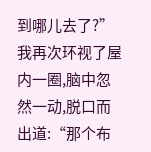到哪儿去了?”
我再次环视了屋内一圈,脑中忽然一动,脱口而出道:“那个布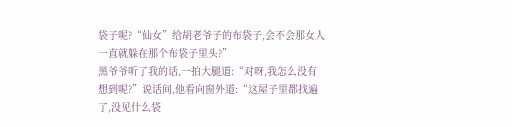袋子呢?“仙女”给胡老爷子的布袋子,会不会那女人一直就躲在那个布袋子里头?”
黑爷爷听了我的话,一拍大腿道:“对呀,我怎么没有想到呢?”说话间,他看向窗外道:“这屋子里都找遍了,没见什么袋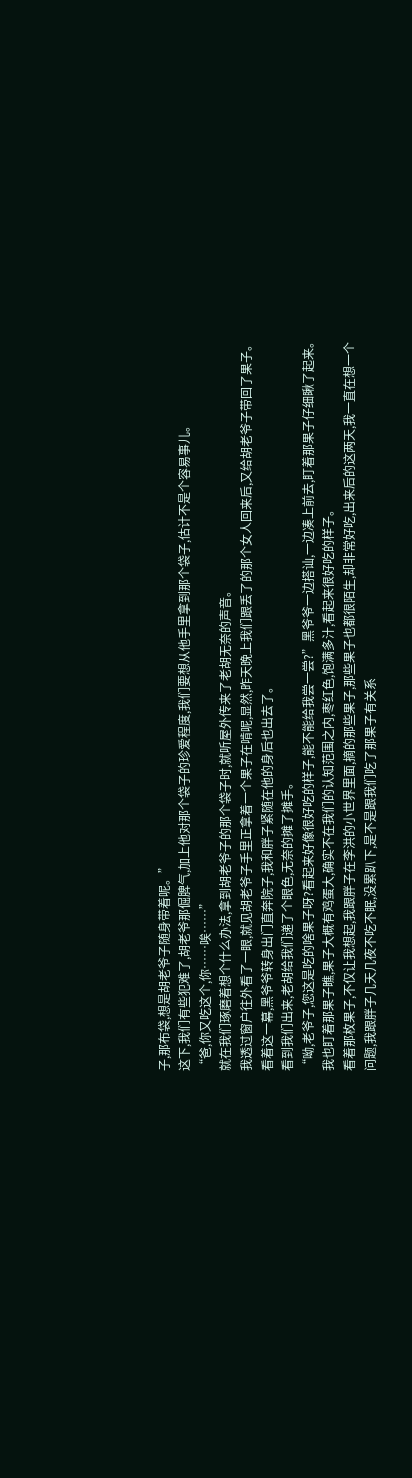子,那布袋,想是胡老爷子随身带着呢。”
这下,我们有些犯难了,胡老爷那倔脾气,加上他对那个袋子的珍爱程度,我们要想从他手里拿到那个袋子,估计不是个容易事儿。
“爸,你又吃这个,你……唉……”
就在我们琢磨着想个什么办法,拿到胡老爷子的那个袋子时,就听屋外传来了老胡无奈的声音。
我透过窗户往外看了一眼,就见胡老爷子手里正拿着一个果子在啃呢,显然,昨天晚上我们跟丢了的那个女人回来后,又给胡老爷子带回了果子。
看着这一幕,黑爷爷转身出门直奔院子,我和胖子紧随在他的身后也出去了。
看到我们出来,老胡给我们递了个眼色,无奈的摊了摊手。
“呦,老爷子,您这是吃的啥果子呀?看起来好像很好吃的样子,能不能给我尝一尝?”黑爷爷一边搭讪,一边凑上前去,盯着那果子仔细瞅了起来。
我也盯着那果子瞧,果子大概有鸡蛋大,确实不在我们的认知范围之内,枣红色,饱满多汁,看起来很好吃的样子。
看着那枚果子,不仅让我想起,我跟胖子在李洪的小世界里面,摘的那些果子,那些果子也都很陌生,却非常好吃,出来后的这两天,我一直在想一个问题,我跟胖子几天几夜不吃不眠,没累趴下,是不是跟我们吃了那果子有关系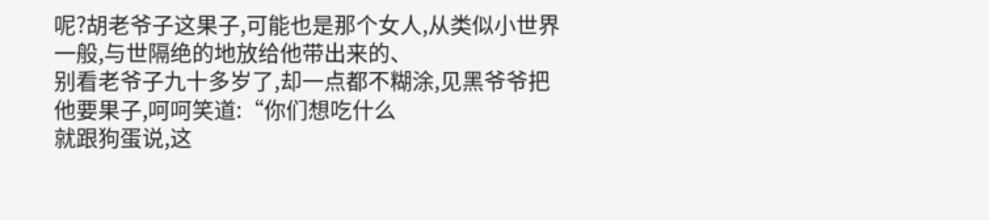呢?胡老爷子这果子,可能也是那个女人,从类似小世界一般,与世隔绝的地放给他带出来的、
别看老爷子九十多岁了,却一点都不糊涂,见黑爷爷把他要果子,呵呵笑道:“你们想吃什么
就跟狗蛋说,这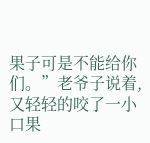果子可是不能给你们。”老爷子说着,又轻轻的咬了一小口果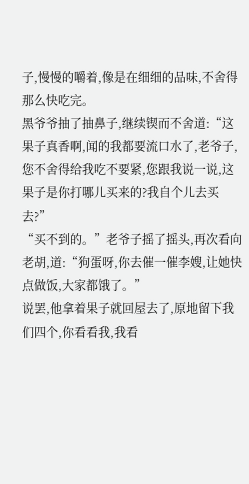子,慢慢的嚼着,像是在细细的品味,不舍得那么快吃完。
黑爷爷抽了抽鼻子,继续锲而不舍道:“这果子真香啊,闻的我都要流口水了,老爷子,您不舍得给我吃不要紧,您跟我说一说,这果子是你打哪儿买来的?我自个儿去买去?”
“买不到的。”老爷子摇了摇头,再次看向老胡,道:“狗蛋呀,你去催一催李嫂,让她快点做饭,大家都饿了。”
说罢,他拿着果子就回屋去了,原地留下我们四个,你看看我,我看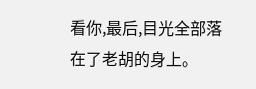看你,最后,目光全部落在了老胡的身上。